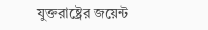যুক্তরাষ্ট্রের জয়েন্ট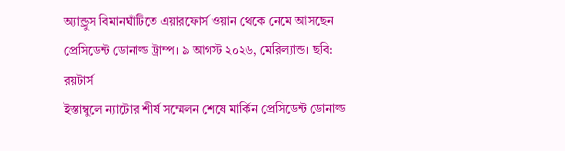অ্যান্ড্রুস বিমানঘাঁটিতে এয়ারফোর্স ওয়ান থেকে নেমে আসছেন প্রেসিডেন্ট ডোনাল্ড ট্রাম্প। ৯ আগস্ট ২০২৬, মেরিল্যান্ড। ছবি: রয়টার্স
ইস্তাম্বুলে ন্যাটোর শীর্ষ সম্মেলন শেষে মার্কিন প্রেসিডেন্ট ডোনাল্ড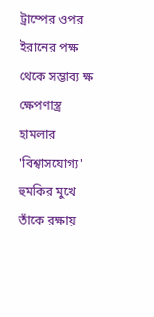ট্রাম্পের ওপর ইরানের পক্ষ থেকে সম্ভাব্য ক্ষ ক্ষেপণাস্ত্র হামলার 'বিশ্বাসযোগ্য' হুমকির মুখে তাঁকে রক্ষায়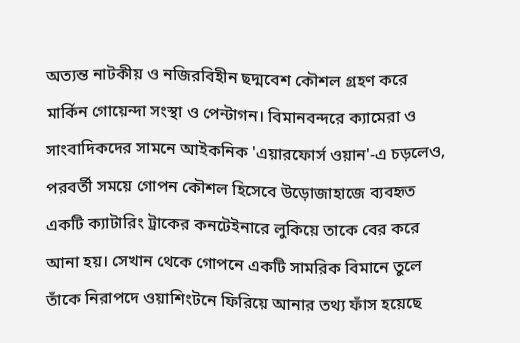অত্যন্ত নাটকীয় ও নজিরবিহীন ছদ্মবেশ কৌশল গ্রহণ করে মার্কিন গোয়েন্দা সংস্থা ও পেন্টাগন। বিমানবন্দরে ক্যামেরা ও সাংবাদিকদের সামনে আইকনিক 'এয়ারফোর্স ওয়ান'-এ চড়লেও, পরবর্তী সময়ে গোপন কৌশল হিসেবে উড়োজাহাজে ব্যবহৃত একটি ক্যাটারিং ট্রাকের কনটেইনারে লুকিয়ে তাকে বের করে আনা হয়। সেখান থেকে গোপনে একটি সামরিক বিমানে তুলে তাঁকে নিরাপদে ওয়াশিংটনে ফিরিয়ে আনার তথ্য ফাঁস হয়েছে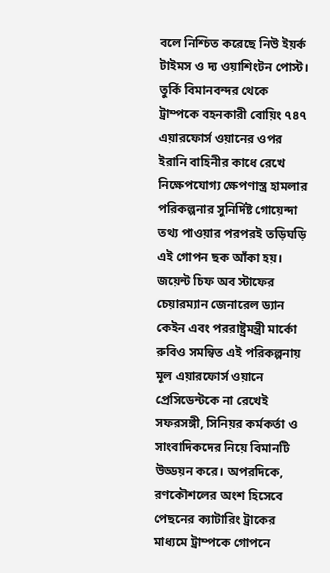বলে নিশ্চিত করেছে নিউ ইয়র্ক টাইমস ও দ্য ওয়াশিংটন পোস্ট।
তুর্কি বিমানবন্দর থেকে ট্রাম্পকে বহনকারী বোয়িং ৭৪৭ এয়ারফোর্স ওয়ানের ওপর ইরানি বাহিনীর কাধে রেখে নিক্ষেপযোগ্য ক্ষেপণাস্ত্র হামলার পরিকল্পনার সুনির্দিষ্ট গোয়েন্দা তথ্য পাওয়ার পরপরই তড়িঘড়ি এই গোপন ছক আঁকা হয়। জয়েন্ট চিফ অব স্টাফের চেয়ারম্যান জেনারেল ড্যান কেইন এবং পররাষ্ট্রমন্ত্রী মার্কো রুবিও সমন্বিত এই পরিকল্পনায় মূল এয়ারফোর্স ওয়ানে প্রেসিডেন্টকে না রেখেই সফরসঙ্গী, সিনিয়র কর্মকর্তা ও সাংবাদিকদের নিয়ে বিমানটি উড্ডয়ন করে। অপরদিকে, রণকৌশলের অংশ হিসেবে পেছনের ক্যাটারিং ট্রাকের মাধ্যমে ট্রাম্পকে গোপনে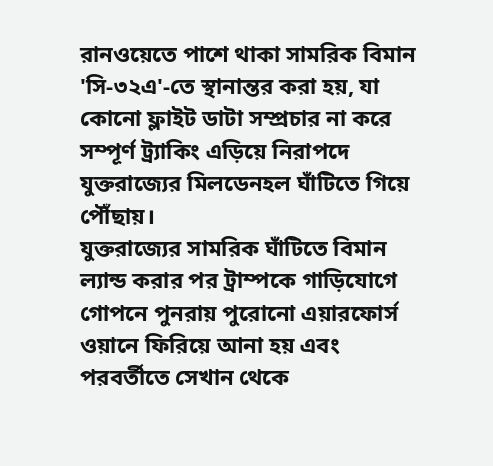রানওয়েতে পাশে থাকা সামরিক বিমান 'সি-৩২এ'-তে স্থানান্তর করা হয়, যা কোনো ফ্লাইট ডাটা সম্প্রচার না করে সম্পূর্ণ ট্র্যাকিং এড়িয়ে নিরাপদে যুক্তরাজ্যের মিলডেনহল ঘাঁটিতে গিয়ে পৌঁছায়।
যুক্তরাজ্যের সামরিক ঘাঁটিতে বিমান ল্যান্ড করার পর ট্রাম্পকে গাড়িযোগে গোপনে পুনরায় পুরোনো এয়ারফোর্স ওয়ানে ফিরিয়ে আনা হয় এবং পরবর্তীতে সেখান থেকে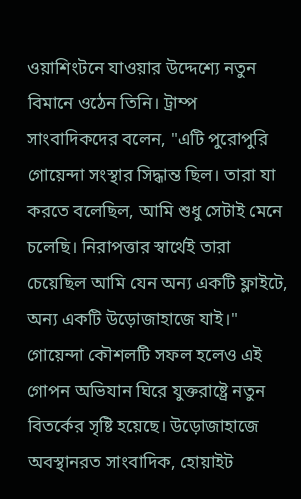ওয়াশিংটনে যাওয়ার উদ্দেশ্যে নতুন বিমানে ওঠেন তিনি। ট্রাম্প সাংবাদিকদের বলেন, "এটি পুরোপুরি গোয়েন্দা সংস্থার সিদ্ধান্ত ছিল। তারা যা করতে বলেছিল, আমি শুধু সেটাই মেনে চলেছি। নিরাপত্তার স্বার্থেই তারা চেয়েছিল আমি যেন অন্য একটি ফ্লাইটে, অন্য একটি উড়োজাহাজে যাই।"
গোয়েন্দা কৌশলটি সফল হলেও এই গোপন অভিযান ঘিরে যুক্তরাষ্ট্রে নতুন বিতর্কের সৃষ্টি হয়েছে। উড়োজাহাজে অবস্থানরত সাংবাদিক, হোয়াইট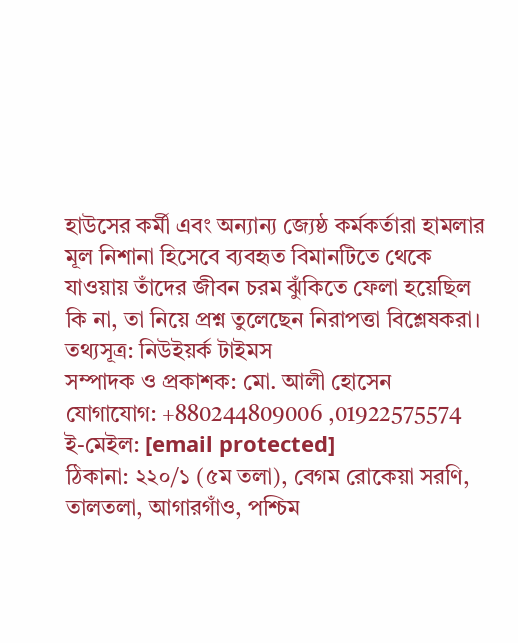হাউসের কর্মী এবং অন্যান্য জ্যেষ্ঠ কর্মকর্তারা হামলার মূল নিশানা হিসেবে ব্যবহৃত বিমানটিতে থেকে যাওয়ায় তাঁদের জীবন চরম ঝুঁকিতে ফেলা হয়েছিল কি না, তা নিয়ে প্রশ্ন তুলেছেন নিরাপত্তা বিশ্লেষকরা।
তথ্যসূত্র: নিউইয়র্ক টাইমস
সম্পাদক ও প্রকাশক: মো. আলী হোসেন
যোগাযোগ: +880244809006 ,01922575574
ই-মেইল: [email protected]
ঠিকানা: ২২০/১ (৫ম তলা), বেগম রোকেয়া সরণি, তালতলা, আগারগাঁও, পশ্চিম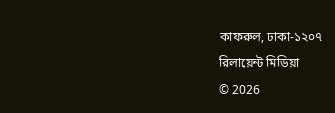কাফরুল, ঢাকা-১২০৭
রিলায়েন্ট মিডিয়া
© 2026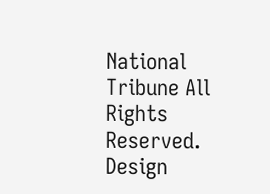National Tribune All Rights Reserved. Design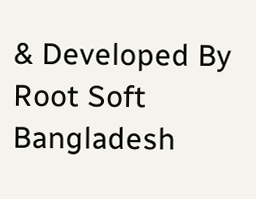& Developed By Root Soft Bangladesh